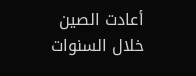أعادت الصين خلال السنوات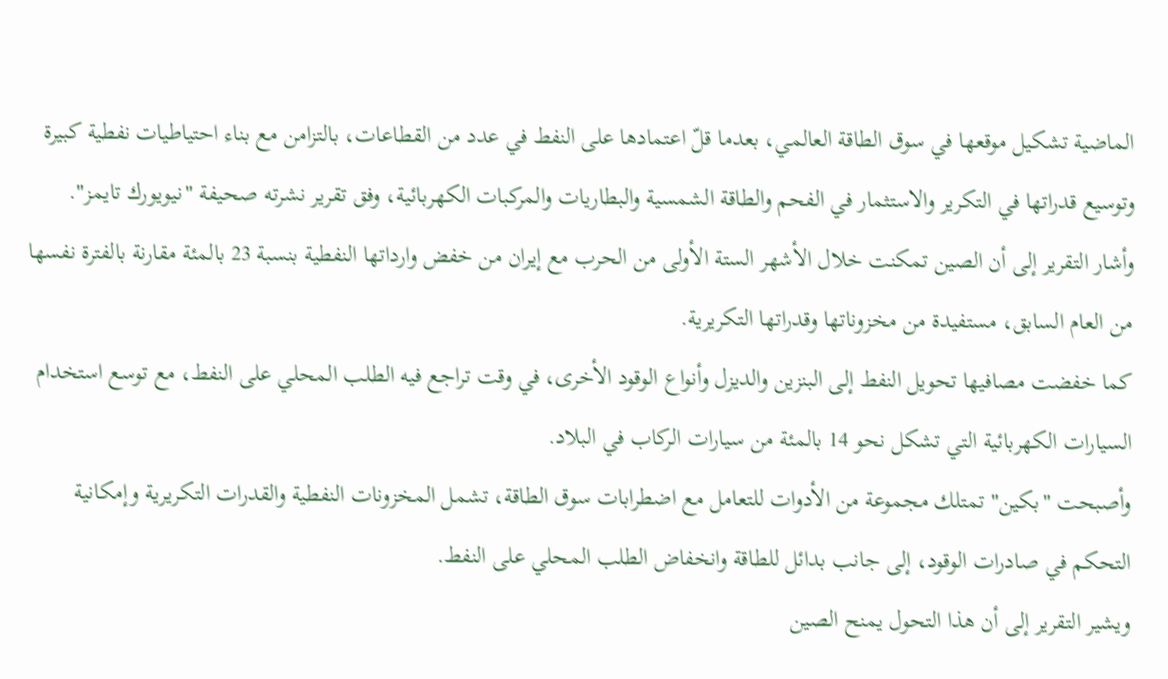الماضية تشكيل موقعها في سوق الطاقة العالمي، بعدما قلّ اعتمادها على النفط في عدد من القطاعات، بالتزامن مع بناء احتياطيات نفطية كبيرة وتوسيع قدراتها في التكرير والاستثمار في الفحم والطاقة الشمسية والبطاريات والمركبات الكهربائية، وفق تقرير نشرته صحيفة "نيويورك تايمز".
وأشار التقرير إلى أن الصين تمكنت خلال الأشهر الستة الأولى من الحرب مع إيران من خفض وارداتها النفطية بنسبة 23 بالمئة مقارنة بالفترة نفسها من العام السابق، مستفيدة من مخزوناتها وقدراتها التكريرية.
كما خفضت مصافيها تحويل النفط إلى البنزين والديزل وأنواع الوقود الأخرى، في وقت تراجع فيه الطلب المحلي على النفط، مع توسع استخدام السيارات الكهربائية التي تشكل نحو 14 بالمئة من سيارات الركاب في البلاد.
وأصبحت "بكين" تمتلك مجموعة من الأدوات للتعامل مع اضطرابات سوق الطاقة، تشمل المخزونات النفطية والقدرات التكريرية وإمكانية التحكم في صادرات الوقود، إلى جانب بدائل للطاقة وانخفاض الطلب المحلي على النفط.
ويشير التقرير إلى أن هذا التحول يمنح الصين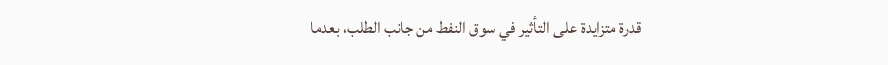قدرة متزايدة على التأثير في سوق النفط من جانب الطلب، بعدما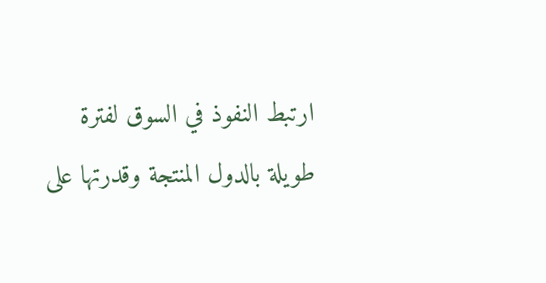ارتبط النفوذ في السوق لفترة طويلة بالدول المنتجة وقدرتها على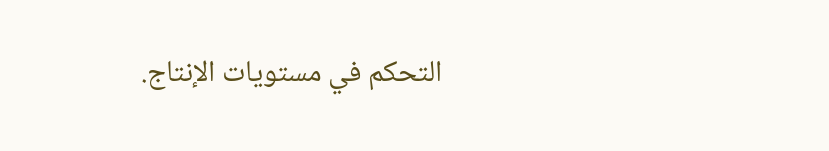التحكم في مستويات الإنتاج.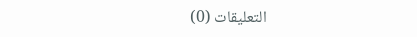التعليقات (0)